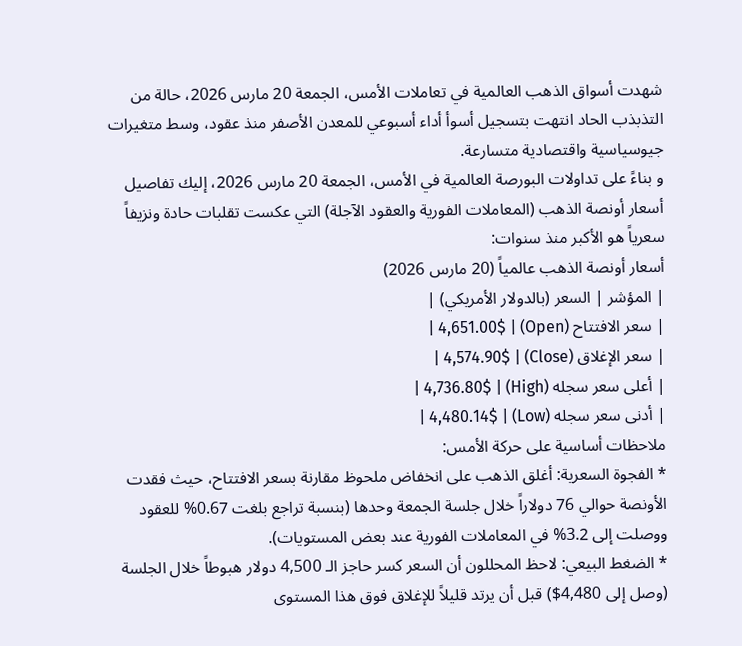شهدت أسواق الذهب العالمية في تعاملات الأمس، الجمعة 20 مارس 2026، حالة من التذبذب الحاد انتهت بتسجيل أسوأ أداء أسبوعي للمعدن الأصفر منذ عقود، وسط متغيرات جيوسياسية واقتصادية متسارعة.
و بناءً على تداولات البورصة العالمية في الأمس، الجمعة 20 مارس 2026، إليك تفاصيل أسعار أونصة الذهب (المعاملات الفورية والعقود الآجلة) التي عكست تقلبات حادة ونزيفاً سعرياً هو الأكبر منذ سنوات:
أسعار أونصة الذهب عالمياً (20 مارس 2026)
| المؤشر | السعر (بالدولار الأمريكي) |
| سعر الافتتاح (Open) | 4,651.00$ |
| سعر الإغلاق (Close) | 4,574.90$ |
| أعلى سعر سجله (High) | 4,736.80$ |
| أدنى سعر سجله (Low) | 4,480.14$ |
ملاحظات أساسية على حركة الأمس:
* الفجوة السعرية: أغلق الذهب على انخفاض ملحوظ مقارنة بسعر الافتتاح، حيث فقدت الأونصة حوالي 76 دولاراً خلال جلسة الجمعة وحدها (بنسبة تراجع بلغت 0.67% للعقود ووصلت إلى 3.2% في المعاملات الفورية عند بعض المستويات).
* الضغط البيعي: لاحظ المحللون أن السعر كسر حاجز الـ 4,500 دولار هبوطاً خلال الجلسة (وصل إلى 4,480$) قبل أن يرتد قليلاً للإغلاق فوق هذا المستوى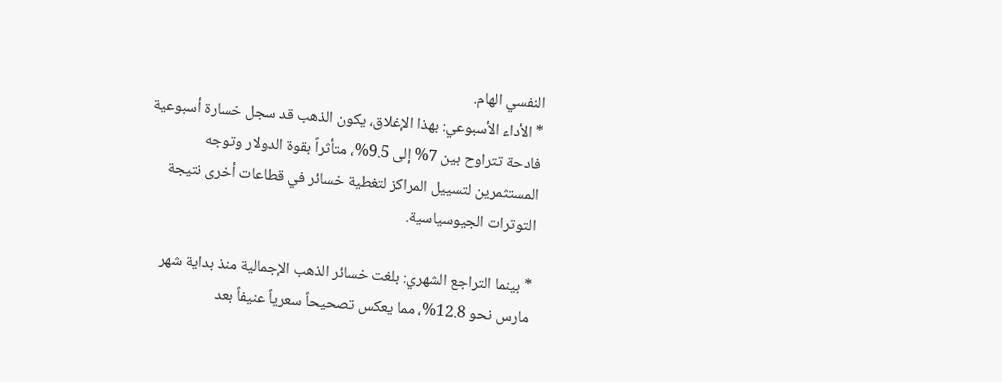النفسي الهام.
* الأداء الأسبوعي: بهذا الإغلاق، يكون الذهب قد سجل خسارة أسبوعية فادحة تتراوح بين 7% إلى 9.5%، متأثراً بقوة الدولار وتوجه المستثمرين لتسييل المراكز لتغطية خسائر في قطاعات أخرى نتيجة التوترات الجيوسياسية.

* بينما التراجع الشهري: بلغت خسائر الذهب الإجمالية منذ بداية شهر مارس نحو 12.8%، مما يعكس تصحيحاً سعرياً عنيفاً بعد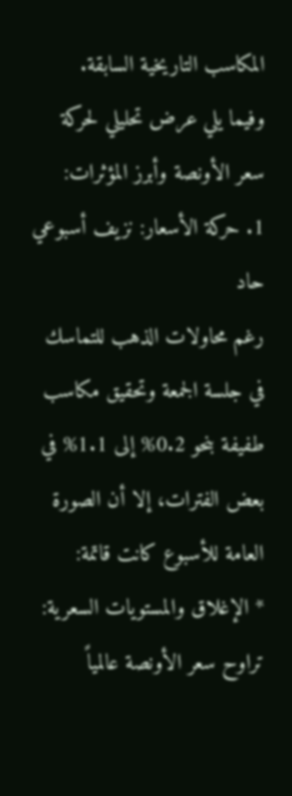المكاسب التاريخية السابقة.
وفيما يلي عرض تحليلي لحركة سعر الأونصة وأبرز المؤثرات:
1. حركة الأسعار: نزيف أسبوعي حاد
رغم محاولات الذهب للتماسك في جلسة الجمعة وتحقيق مكاسب طفيفة بنحو 0.2% إلى 1.1% في بعض الفترات، إلا أن الصورة العامة للأسبوع كانت قاتمة:
* الإغلاق والمستويات السعرية: تراوح سعر الأونصة عالمياً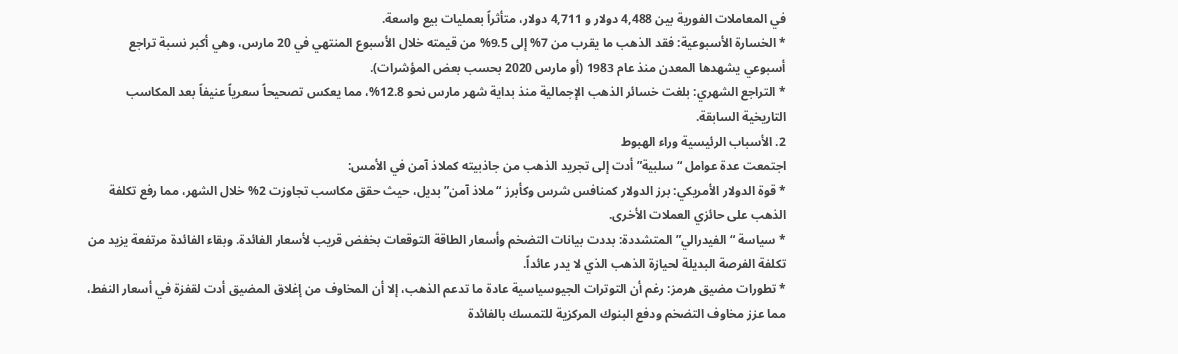في المعاملات الفورية بين 4,488 دولار و 4,711 دولار، متأثراً بعمليات بيع واسعة.
* الخسارة الأسبوعية: فقد الذهب ما يقرب من 7% إلى 9.5% من قيمته خلال الأسبوع المنتهي في 20 مارس، وهي أكبر نسبة تراجع أسبوعي يشهدها المعدن منذ عام 1983 (أو مارس 2020 بحسب بعض المؤشرات).
* التراجع الشهري: بلغت خسائر الذهب الإجمالية منذ بداية شهر مارس نحو 12.8%، مما يعكس تصحيحاً سعرياً عنيفاً بعد المكاسب التاريخية السابقة.
2. الأسباب الرئيسية وراء الهبوط
اجتمعت عدة عوامل “سلبية” أدت إلى تجريد الذهب من جاذبيته كملاذ آمن في الأمس:
* قوة الدولار الأمريكي: برز الدولار كمنافس شرس وكأبرز “ملاذ آمن” بديل، حيث حقق مكاسب تجاوزت 2% خلال الشهر، مما رفع تكلفة الذهب على حائزي العملات الأخرى.
* سياسة “الفيدرالي” المتشددة: بددت بيانات التضخم وأسعار الطاقة التوقعات بخفض قريب لأسعار الفائدة. وبقاء الفائدة مرتفعة يزيد من تكلفة الفرصة البديلة لحيازة الذهب الذي لا يدر عائداً.
* تطورات مضيق هرمز: رغم أن التوترات الجيوسياسية عادة ما تدعم الذهب، إلا أن المخاوف من إغلاق المضيق أدت لقفزة في أسعار النفط، مما عزز مخاوف التضخم ودفع البنوك المركزية للتمسك بالفائدة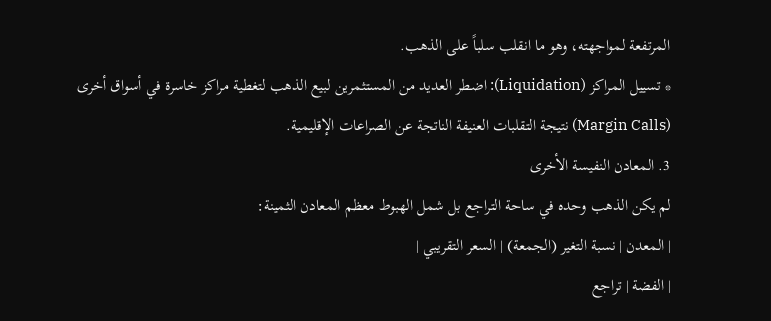المرتفعة لمواجهته، وهو ما انقلب سلباً على الذهب.
* تسييل المراكز (Liquidation): اضطر العديد من المستثمرين لبيع الذهب لتغطية مراكز خاسرة في أسواق أخرى (Margin Calls) نتيجة التقلبات العنيفة الناتجة عن الصراعات الإقليمية.
3. المعادن النفيسة الأخرى
لم يكن الذهب وحده في ساحة التراجع بل شمل الهبوط معظم المعادن الثمينة:
| المعدن | نسبة التغير (الجمعة) | السعر التقريبي |
| الفضة | تراجع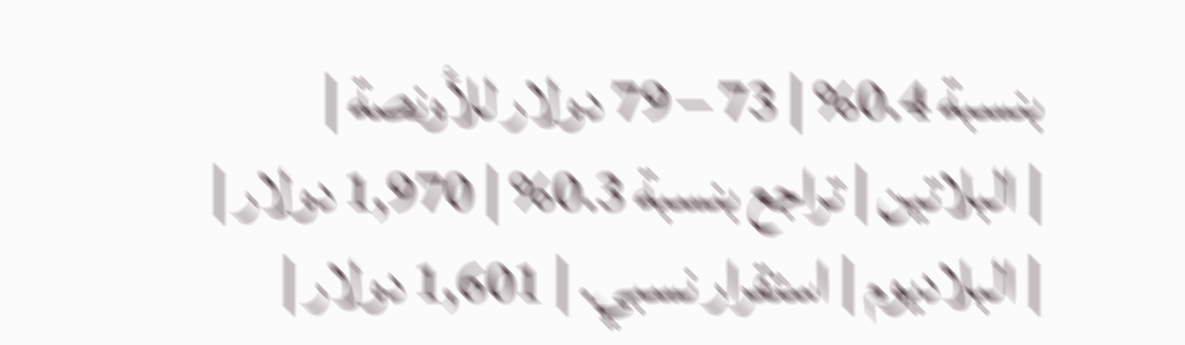بنسبة 0.4% | 73 – 79 دولار للأونصة |
| البلاتين | تراجع بنسبة 0.3% | 1,970 دولار |
| البلاديوم | استقرار نسبي. | 1,601 دولار |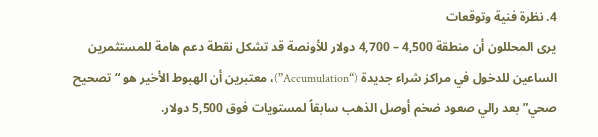4. نظرة فنية وتوقعات
يرى المحللون أن منطقة 4,500 – 4,700 دولار للأونصة قد تشكل نقطة دعم هامة للمستثمرين الساعين للدخول في مراكز شراء جديدة (“Accumulation”)، معتبرين أن الهبوط الأخير هو “تصحيح صحي” بعد رالي صعود ضخم أوصل الذهب سابقاً لمستويات فوق 5,500 دولار.